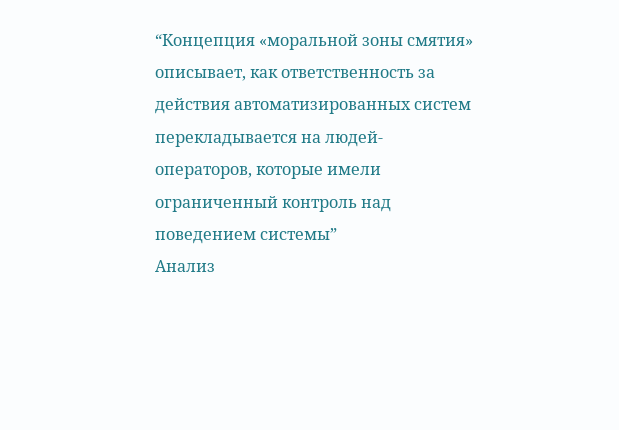“Концепция «моральной зоны смятия» описывает, как ответственность за действия автоматизированных систем перекладывается на людей-операторов, которые имели ограниченный контроль над поведением системы”
Анализ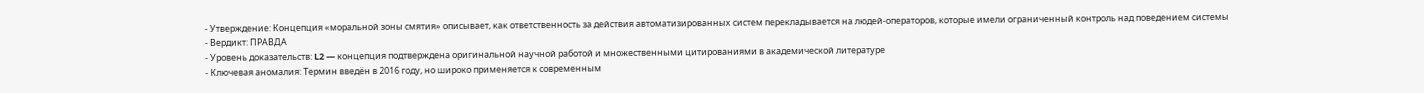- Утверждение: Концепция «моральной зоны смятия» описывает, как ответственность за действия автоматизированных систем перекладывается на людей-операторов, которые имели ограниченный контроль над поведением системы
- Вердикт: ПРАВДА
- Уровень доказательств: L2 — концепция подтверждена оригинальной научной работой и множественными цитированиями в академической литературе
- Ключевая аномалия: Термин введён в 2016 году, но широко применяется к современным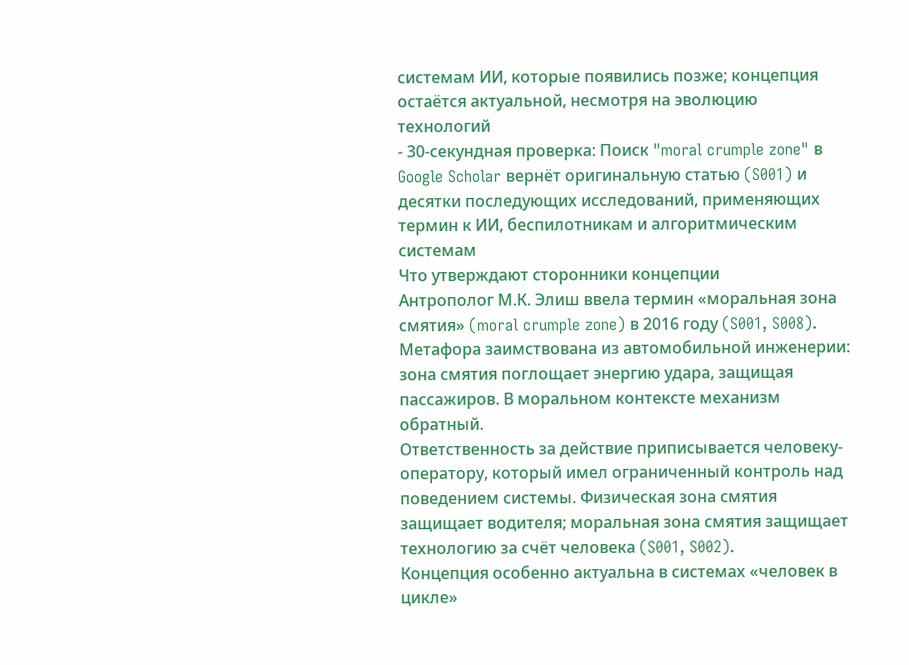системам ИИ, которые появились позже; концепция остаётся актуальной, несмотря на эволюцию технологий
- 30-секундная проверка: Поиск "moral crumple zone" в Google Scholar вернёт оригинальную статью (S001) и десятки последующих исследований, применяющих термин к ИИ, беспилотникам и алгоритмическим системам
Что утверждают сторонники концепции
Антрополог М.К. Элиш ввела термин «моральная зона смятия» (moral crumple zone) в 2016 году (S001, S008). Метафора заимствована из автомобильной инженерии: зона смятия поглощает энергию удара, защищая пассажиров. В моральном контексте механизм обратный.
Ответственность за действие приписывается человеку-оператору, который имел ограниченный контроль над поведением системы. Физическая зона смятия защищает водителя; моральная зона смятия защищает технологию за счёт человека (S001, S002).
Концепция особенно актуальна в системах «человек в цикле»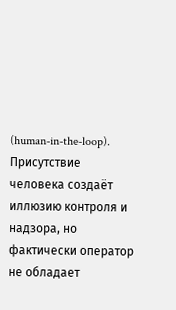(human-in-the-loop). Присутствие человека создаёт иллюзию контроля и надзора, но фактически оператор не обладает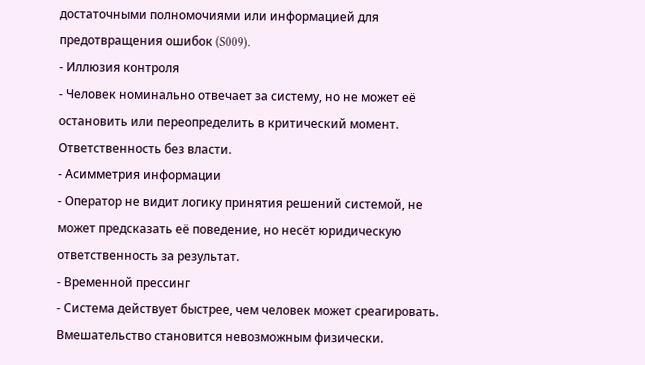достаточными полномочиями или информацией для предотвращения ошибок (S009).
- Иллюзия контроля
- Человек номинально отвечает за систему, но не может её остановить или переопределить в критический момент. Ответственность без власти.
- Асимметрия информации
- Оператор не видит логику принятия решений системой, не может предсказать её поведение, но несёт юридическую ответственность за результат.
- Временной прессинг
- Система действует быстрее, чем человек может среагировать. Вмешательство становится невозможным физически.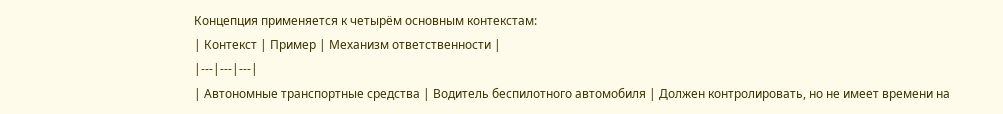Концепция применяется к четырём основным контекстам:
| Контекст | Пример | Механизм ответственности |
|---|---|---|
| Автономные транспортные средства | Водитель беспилотного автомобиля | Должен контролировать, но не имеет времени на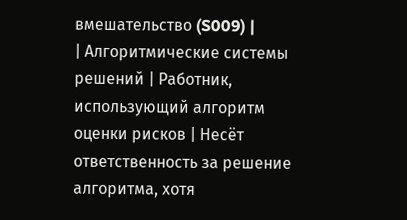вмешательство (S009) |
| Алгоритмические системы решений | Работник, использующий алгоритм оценки рисков | Несёт ответственность за решение алгоритма, хотя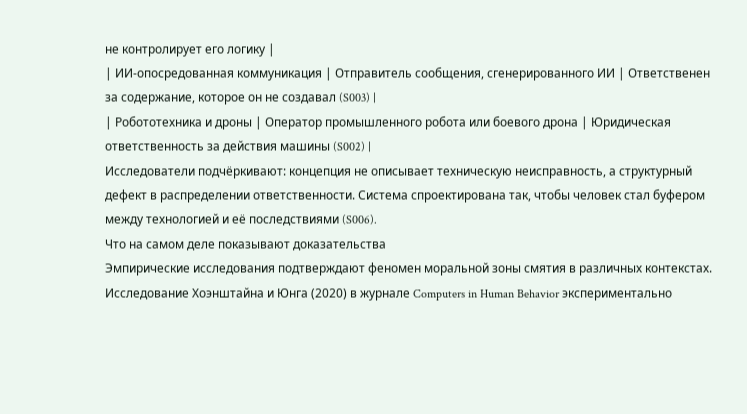не контролирует его логику |
| ИИ-опосредованная коммуникация | Отправитель сообщения, сгенерированного ИИ | Ответственен за содержание, которое он не создавал (S003) |
| Робототехника и дроны | Оператор промышленного робота или боевого дрона | Юридическая ответственность за действия машины (S002) |
Исследователи подчёркивают: концепция не описывает техническую неисправность, а структурный дефект в распределении ответственности. Система спроектирована так, чтобы человек стал буфером между технологией и её последствиями (S006).
Что на самом деле показывают доказательства
Эмпирические исследования подтверждают феномен моральной зоны смятия в различных контекстах. Исследование Хоэнштайна и Юнга (2020) в журнале Computers in Human Behavior экспериментально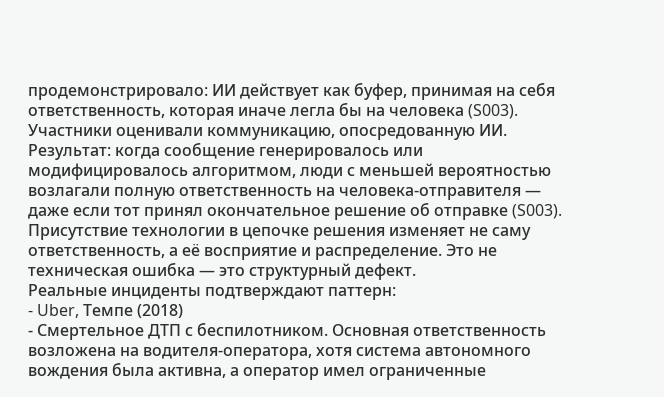продемонстрировало: ИИ действует как буфер, принимая на себя ответственность, которая иначе легла бы на человека (S003).
Участники оценивали коммуникацию, опосредованную ИИ. Результат: когда сообщение генерировалось или модифицировалось алгоритмом, люди с меньшей вероятностью возлагали полную ответственность на человека-отправителя — даже если тот принял окончательное решение об отправке (S003).
Присутствие технологии в цепочке решения изменяет не саму ответственность, а её восприятие и распределение. Это не техническая ошибка — это структурный дефект.
Реальные инциденты подтверждают паттерн:
- Uber, Темпе (2018)
- Смертельное ДТП с беспилотником. Основная ответственность возложена на водителя-оператора, хотя система автономного вождения была активна, а оператор имел ограниченные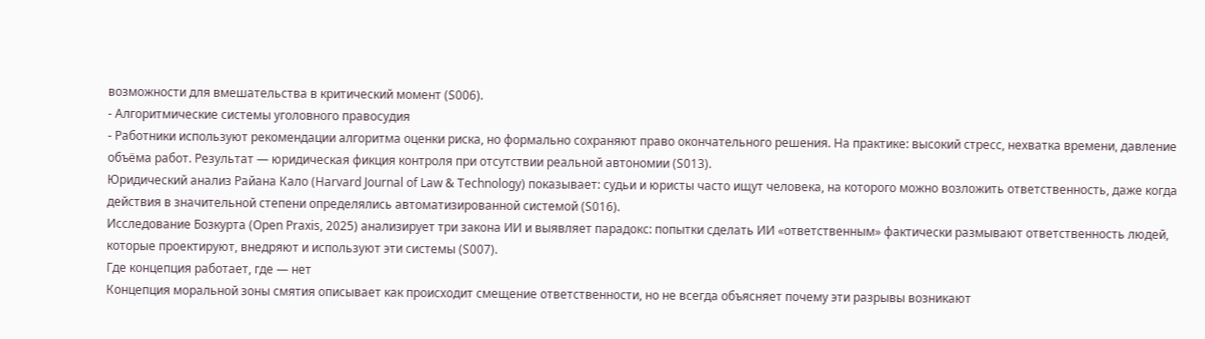возможности для вмешательства в критический момент (S006).
- Алгоритмические системы уголовного правосудия
- Работники используют рекомендации алгоритма оценки риска, но формально сохраняют право окончательного решения. На практике: высокий стресс, нехватка времени, давление объёма работ. Результат — юридическая фикция контроля при отсутствии реальной автономии (S013).
Юридический анализ Райана Кало (Harvard Journal of Law & Technology) показывает: судьи и юристы часто ищут человека, на которого можно возложить ответственность, даже когда действия в значительной степени определялись автоматизированной системой (S016).
Исследование Бозкурта (Open Praxis, 2025) анализирует три закона ИИ и выявляет парадокс: попытки сделать ИИ «ответственным» фактически размывают ответственность людей, которые проектируют, внедряют и используют эти системы (S007).
Где концепция работает, где — нет
Концепция моральной зоны смятия описывает как происходит смещение ответственности, но не всегда объясняет почему эти разрывы возникают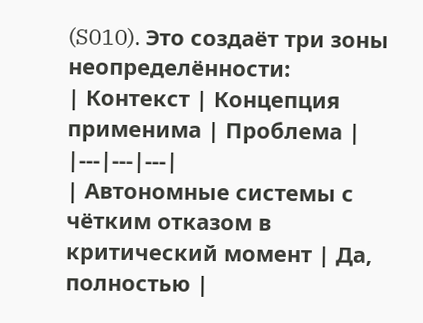(S010). Это создаёт три зоны неопределённости:
| Контекст | Концепция применима | Проблема |
|---|---|---|
| Автономные системы с чётким отказом в критический момент | Да, полностью |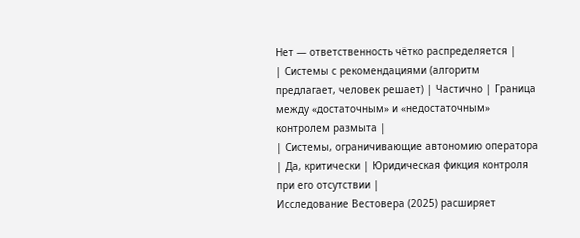Нет — ответственность чётко распределяется |
| Системы с рекомендациями (алгоритм предлагает, человек решает) | Частично | Граница между «достаточным» и «недостаточным» контролем размыта |
| Системы, ограничивающие автономию оператора | Да, критически | Юридическая фикция контроля при его отсутствии |
Исследование Вестовера (2025) расширяет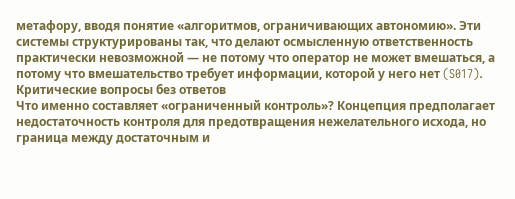метафору, вводя понятие «алгоритмов, ограничивающих автономию». Эти системы структурированы так, что делают осмысленную ответственность практически невозможной — не потому что оператор не может вмешаться, а потому что вмешательство требует информации, которой у него нет (S017).
Критические вопросы без ответов
Что именно составляет «ограниченный контроль»? Концепция предполагает недостаточность контроля для предотвращения нежелательного исхода, но граница между достаточным и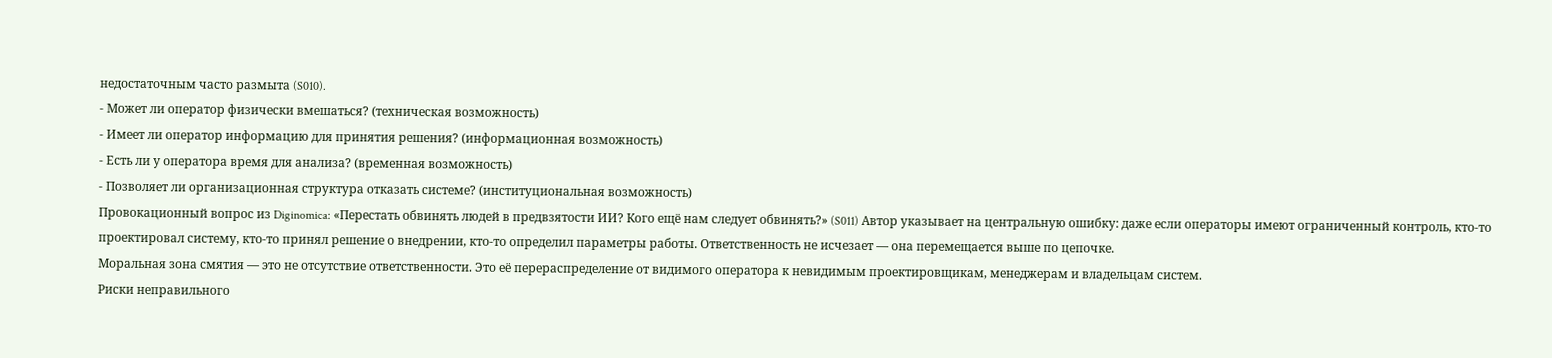недостаточным часто размыта (S010).
- Может ли оператор физически вмешаться? (техническая возможность)
- Имеет ли оператор информацию для принятия решения? (информационная возможность)
- Есть ли у оператора время для анализа? (временная возможность)
- Позволяет ли организационная структура отказать системе? (институциональная возможность)
Провокационный вопрос из Diginomica: «Перестать обвинять людей в предвзятости ИИ? Кого ещё нам следует обвинять?» (S011) Автор указывает на центральную ошибку: даже если операторы имеют ограниченный контроль, кто-то проектировал систему, кто-то принял решение о внедрении, кто-то определил параметры работы. Ответственность не исчезает — она перемещается выше по цепочке.
Моральная зона смятия — это не отсутствие ответственности. Это её перераспределение от видимого оператора к невидимым проектировщикам, менеджерам и владельцам систем.
Риски неправильного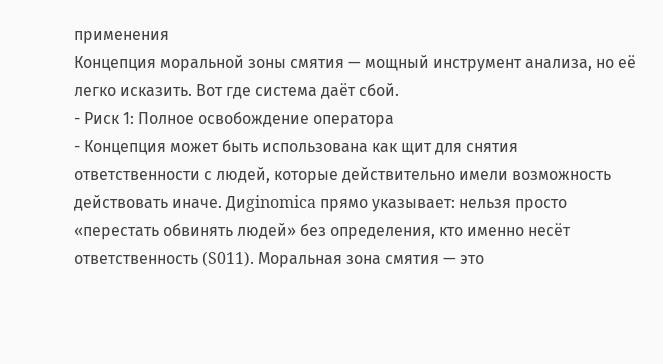применения
Концепция моральной зоны смятия — мощный инструмент анализа, но её легко исказить. Вот где система даёт сбой.
- Риск 1: Полное освобождение оператора
- Концепция может быть использована как щит для снятия ответственности с людей, которые действительно имели возможность действовать иначе. Диginomica прямо указывает: нельзя просто «перестать обвинять людей» без определения, кто именно несёт ответственность (S011). Моральная зона смятия — это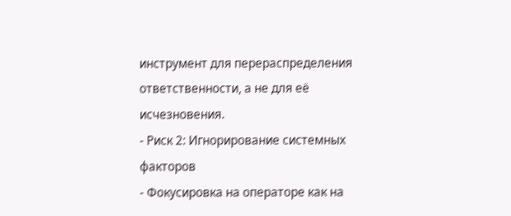инструмент для перераспределения ответственности, а не для её исчезновения.
- Риск 2: Игнорирование системных факторов
- Фокусировка на операторе как на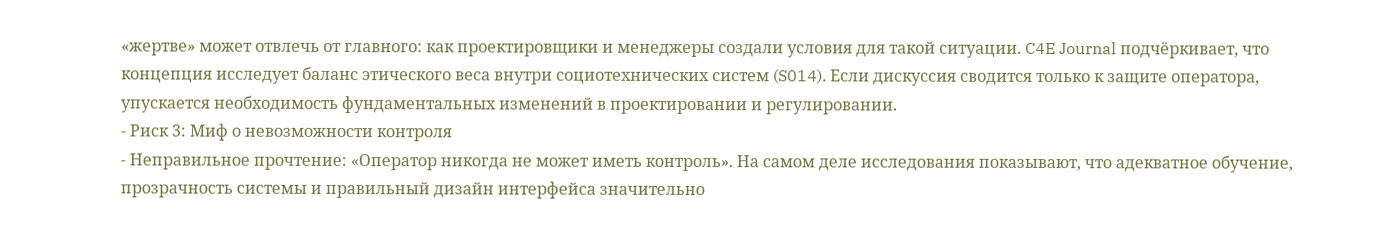«жертве» может отвлечь от главного: как проектировщики и менеджеры создали условия для такой ситуации. C4E Journal подчёркивает, что концепция исследует баланс этического веса внутри социотехнических систем (S014). Если дискуссия сводится только к защите оператора, упускается необходимость фундаментальных изменений в проектировании и регулировании.
- Риск 3: Миф о невозможности контроля
- Неправильное прочтение: «Оператор никогда не может иметь контроль». На самом деле исследования показывают, что адекватное обучение, прозрачность системы и правильный дизайн интерфейса значительно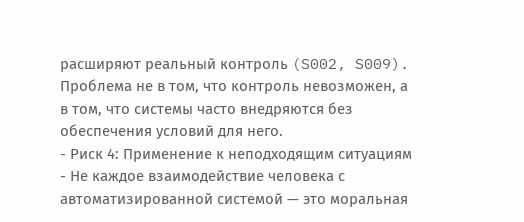расширяют реальный контроль (S002, S009). Проблема не в том, что контроль невозможен, а в том, что системы часто внедряются без обеспечения условий для него.
- Риск 4: Применение к неподходящим ситуациям
- Не каждое взаимодействие человека с автоматизированной системой — это моральная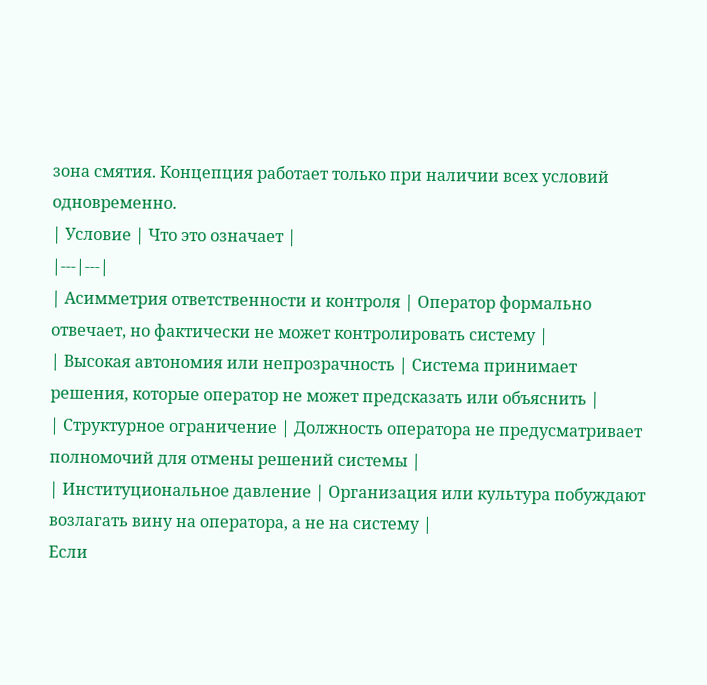зона смятия. Концепция работает только при наличии всех условий одновременно.
| Условие | Что это означает |
|---|---|
| Асимметрия ответственности и контроля | Оператор формально отвечает, но фактически не может контролировать систему |
| Высокая автономия или непрозрачность | Система принимает решения, которые оператор не может предсказать или объяснить |
| Структурное ограничение | Должность оператора не предусматривает полномочий для отмены решений системы |
| Институциональное давление | Организация или культура побуждают возлагать вину на оператора, а не на систему |
Если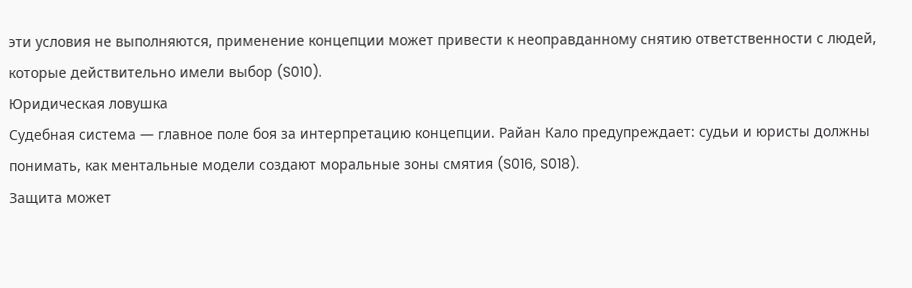эти условия не выполняются, применение концепции может привести к неоправданному снятию ответственности с людей, которые действительно имели выбор (S010).
Юридическая ловушка
Судебная система — главное поле боя за интерпретацию концепции. Райан Кало предупреждает: судьи и юристы должны понимать, как ментальные модели создают моральные зоны смятия (S016, S018).
Защита может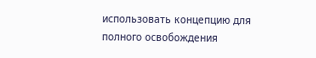использовать концепцию для полного освобождения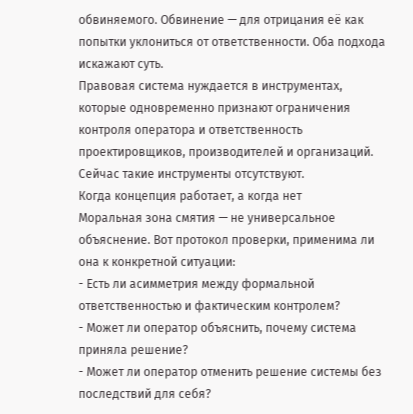обвиняемого. Обвинение — для отрицания её как попытки уклониться от ответственности. Оба подхода искажают суть.
Правовая система нуждается в инструментах, которые одновременно признают ограничения контроля оператора и ответственность проектировщиков, производителей и организаций. Сейчас такие инструменты отсутствуют.
Когда концепция работает, а когда нет
Моральная зона смятия — не универсальное объяснение. Вот протокол проверки, применима ли она к конкретной ситуации:
- Есть ли асимметрия между формальной ответственностью и фактическим контролем?
- Может ли оператор объяснить, почему система приняла решение?
- Может ли оператор отменить решение системы без последствий для себя?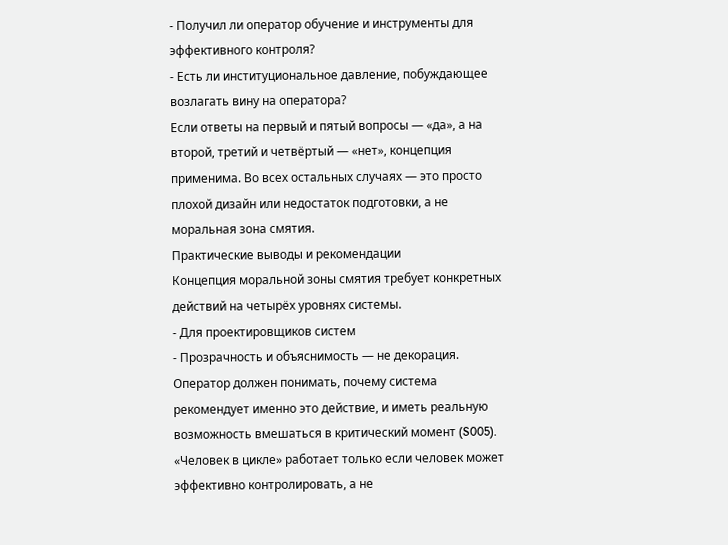- Получил ли оператор обучение и инструменты для эффективного контроля?
- Есть ли институциональное давление, побуждающее возлагать вину на оператора?
Если ответы на первый и пятый вопросы — «да», а на второй, третий и четвёртый — «нет», концепция применима. Во всех остальных случаях — это просто плохой дизайн или недостаток подготовки, а не моральная зона смятия.
Практические выводы и рекомендации
Концепция моральной зоны смятия требует конкретных действий на четырёх уровнях системы.
- Для проектировщиков систем
- Прозрачность и объяснимость — не декорация. Оператор должен понимать, почему система рекомендует именно это действие, и иметь реальную возможность вмешаться в критический момент (S005). «Человек в цикле» работает только если человек может эффективно контролировать, а не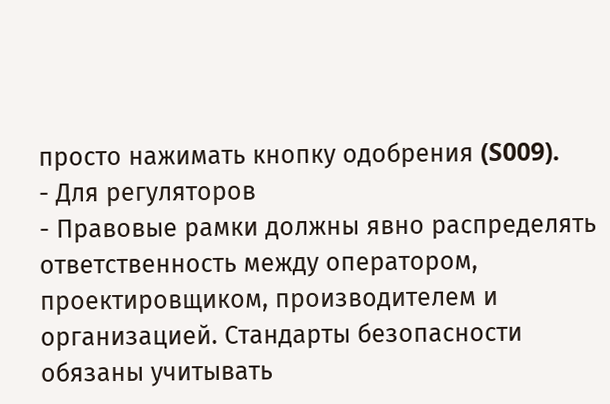просто нажимать кнопку одобрения (S009).
- Для регуляторов
- Правовые рамки должны явно распределять ответственность между оператором, проектировщиком, производителем и организацией. Стандарты безопасности обязаны учитывать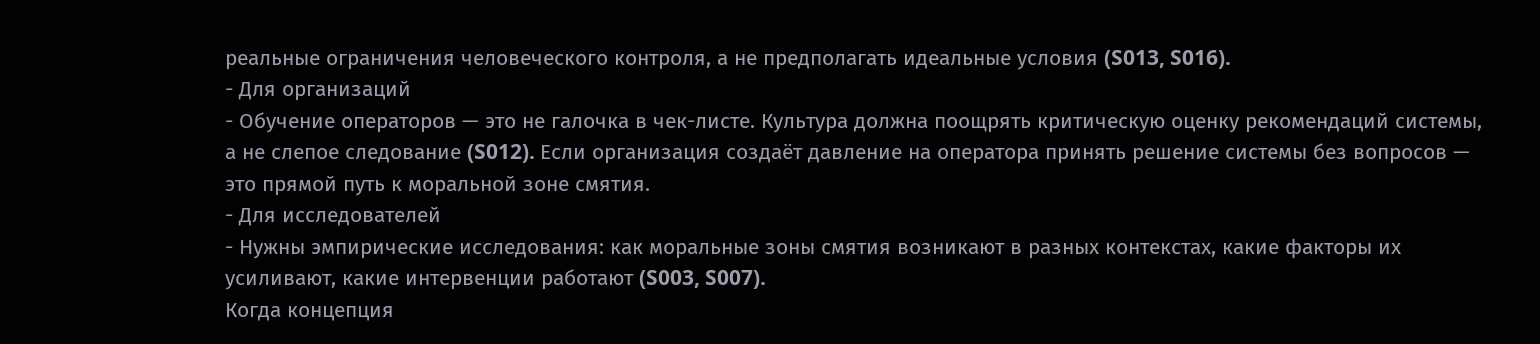реальные ограничения человеческого контроля, а не предполагать идеальные условия (S013, S016).
- Для организаций
- Обучение операторов — это не галочка в чек-листе. Культура должна поощрять критическую оценку рекомендаций системы, а не слепое следование (S012). Если организация создаёт давление на оператора принять решение системы без вопросов — это прямой путь к моральной зоне смятия.
- Для исследователей
- Нужны эмпирические исследования: как моральные зоны смятия возникают в разных контекстах, какие факторы их усиливают, какие интервенции работают (S003, S007).
Когда концепция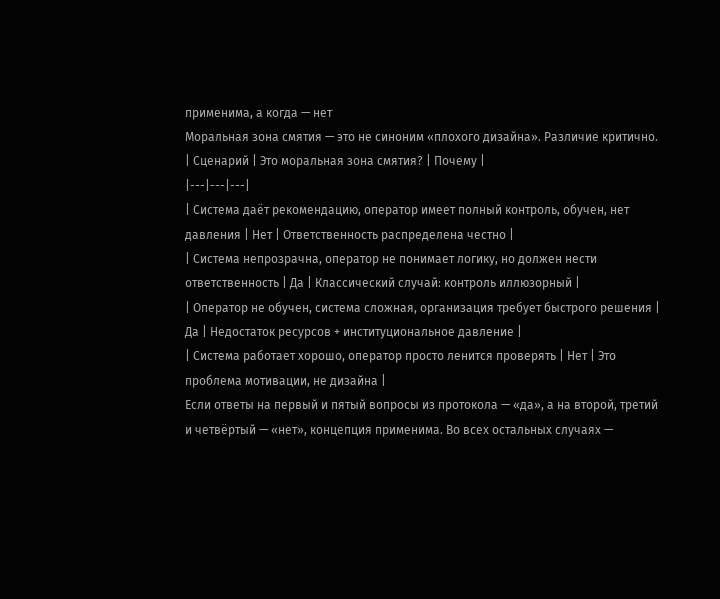применима, а когда — нет
Моральная зона смятия — это не синоним «плохого дизайна». Различие критично.
| Сценарий | Это моральная зона смятия? | Почему |
|---|---|---|
| Система даёт рекомендацию, оператор имеет полный контроль, обучен, нет давления | Нет | Ответственность распределена честно |
| Система непрозрачна, оператор не понимает логику, но должен нести ответственность | Да | Классический случай: контроль иллюзорный |
| Оператор не обучен, система сложная, организация требует быстрого решения | Да | Недостаток ресурсов + институциональное давление |
| Система работает хорошо, оператор просто ленится проверять | Нет | Это проблема мотивации, не дизайна |
Если ответы на первый и пятый вопросы из протокола — «да», а на второй, третий и четвёртый — «нет», концепция применима. Во всех остальных случаях —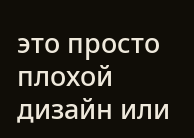это просто плохой дизайн или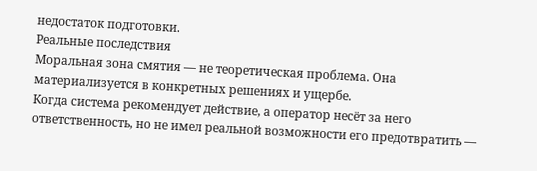недостаток подготовки.
Реальные последствия
Моральная зона смятия — не теоретическая проблема. Она материализуется в конкретных решениях и ущербе.
Когда система рекомендует действие, а оператор несёт за него ответственность, но не имел реальной возможности его предотвратить —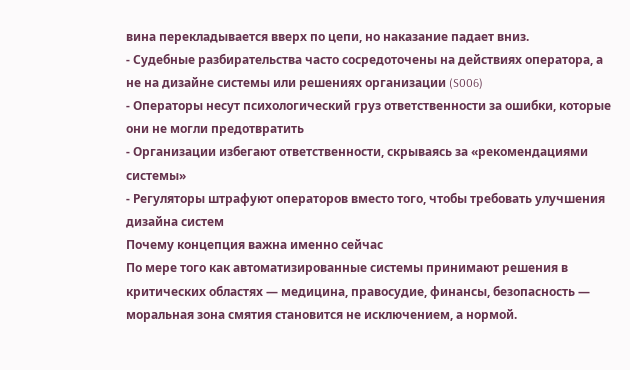вина перекладывается вверх по цепи, но наказание падает вниз.
- Судебные разбирательства часто сосредоточены на действиях оператора, а не на дизайне системы или решениях организации (S006)
- Операторы несут психологический груз ответственности за ошибки, которые они не могли предотвратить
- Организации избегают ответственности, скрываясь за «рекомендациями системы»
- Регуляторы штрафуют операторов вместо того, чтобы требовать улучшения дизайна систем
Почему концепция важна именно сейчас
По мере того как автоматизированные системы принимают решения в критических областях — медицина, правосудие, финансы, безопасность — моральная зона смятия становится не исключением, а нормой.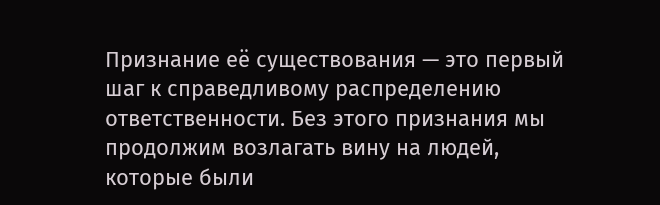Признание её существования — это первый шаг к справедливому распределению ответственности. Без этого признания мы продолжим возлагать вину на людей, которые были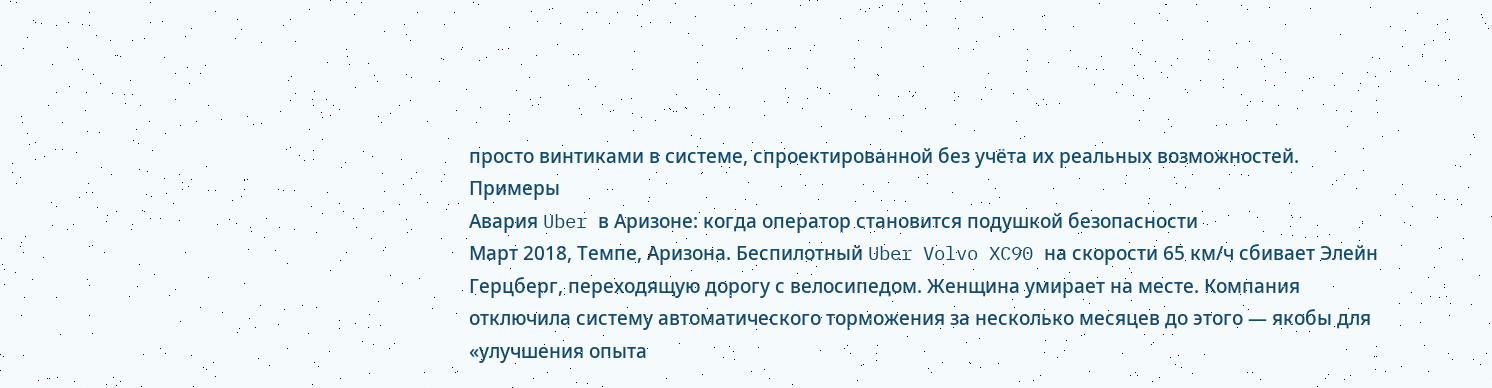просто винтиками в системе, спроектированной без учёта их реальных возможностей.
Примеры
Авария Uber в Аризоне: когда оператор становится подушкой безопасности
Март 2018, Темпе, Аризона. Беспилотный Uber Volvo XC90 на скорости 65 км/ч сбивает Элейн Герцберг, переходящую дорогу с велосипедом. Женщина умирает на месте. Компания отключила систему автоматического торможения за несколько месяцев до этого — якобы для «улучшения опыта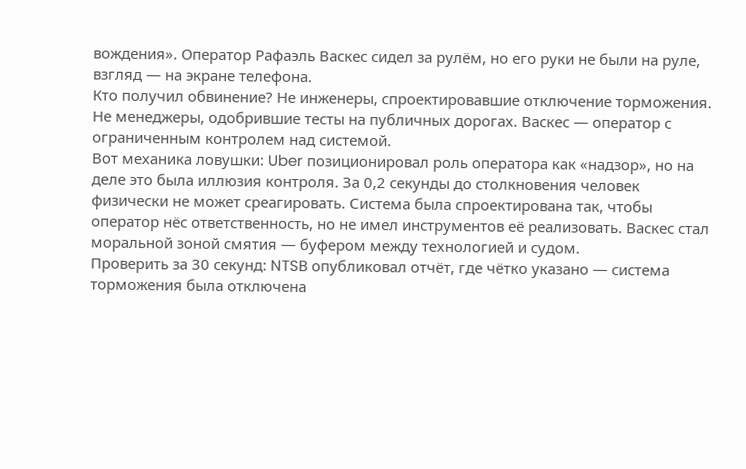вождения». Оператор Рафаэль Васкес сидел за рулём, но его руки не были на руле, взгляд — на экране телефона.
Кто получил обвинение? Не инженеры, спроектировавшие отключение торможения. Не менеджеры, одобрившие тесты на публичных дорогах. Васкес — оператор с ограниченным контролем над системой.
Вот механика ловушки: Uber позиционировал роль оператора как «надзор», но на деле это была иллюзия контроля. За 0,2 секунды до столкновения человек физически не может среагировать. Система была спроектирована так, чтобы оператор нёс ответственность, но не имел инструментов её реализовать. Васкес стал моральной зоной смятия — буфером между технологией и судом.
Проверить за 30 секунд: NTSB опубликовал отчёт, где чётко указано — система торможения была отключена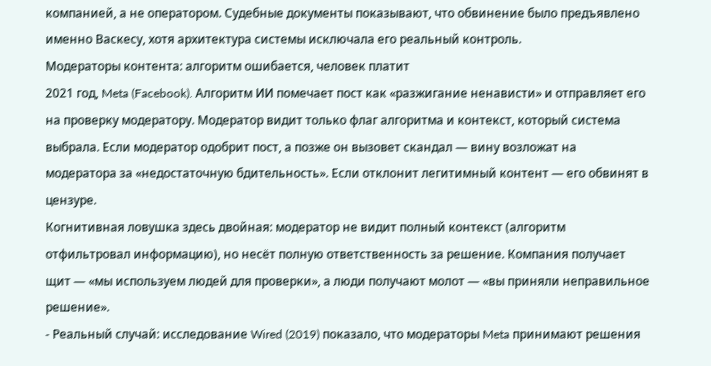компанией, а не оператором. Судебные документы показывают, что обвинение было предъявлено именно Васкесу, хотя архитектура системы исключала его реальный контроль.
Модераторы контента: алгоритм ошибается, человек платит
2021 год, Meta (Facebook). Алгоритм ИИ помечает пост как «разжигание ненависти» и отправляет его на проверку модератору. Модератор видит только флаг алгоритма и контекст, который система выбрала. Если модератор одобрит пост, а позже он вызовет скандал — вину возложат на модератора за «недостаточную бдительность». Если отклонит легитимный контент — его обвинят в цензуре.
Когнитивная ловушка здесь двойная: модератор не видит полный контекст (алгоритм отфильтровал информацию), но несёт полную ответственность за решение. Компания получает щит — «мы используем людей для проверки», а люди получают молот — «вы приняли неправильное решение».
- Реальный случай: исследование Wired (2019) показало, что модераторы Meta принимают решения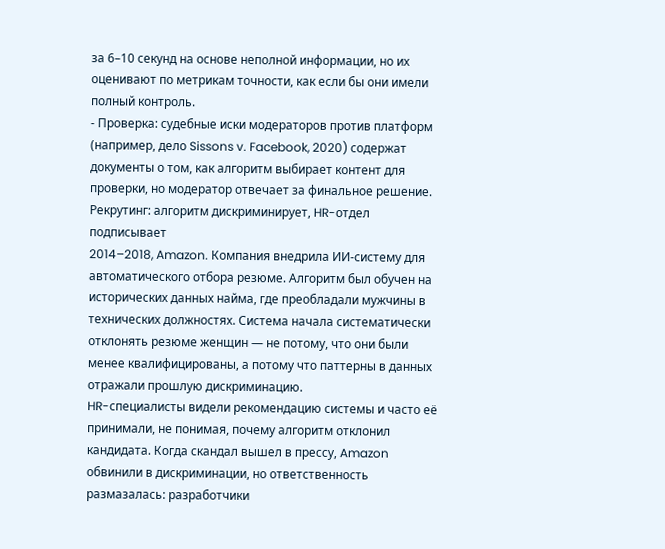за 6–10 секунд на основе неполной информации, но их оценивают по метрикам точности, как если бы они имели полный контроль.
- Проверка: судебные иски модераторов против платформ (например, дело Sissons v. Facebook, 2020) содержат документы о том, как алгоритм выбирает контент для проверки, но модератор отвечает за финальное решение.
Рекрутинг: алгоритм дискриминирует, HR-отдел подписывает
2014–2018, Amazon. Компания внедрила ИИ-систему для автоматического отбора резюме. Алгоритм был обучен на исторических данных найма, где преобладали мужчины в технических должностях. Система начала систематически отклонять резюме женщин — не потому, что они были менее квалифицированы, а потому что паттерны в данных отражали прошлую дискриминацию.
HR-специалисты видели рекомендацию системы и часто её принимали, не понимая, почему алгоритм отклонил кандидата. Когда скандал вышел в прессу, Amazon обвинили в дискриминации, но ответственность размазалась: разработчики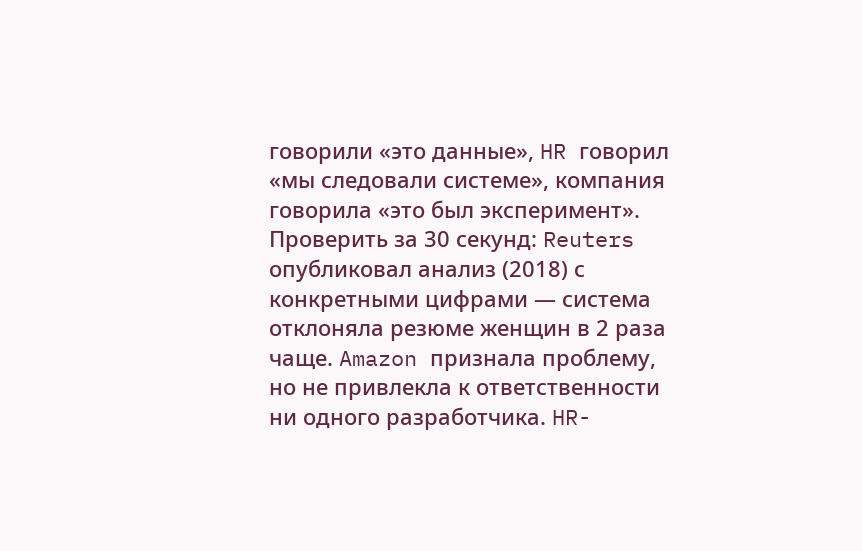говорили «это данные», HR говорил «мы следовали системе», компания говорила «это был эксперимент».
Проверить за 30 секунд: Reuters опубликовал анализ (2018) с конкретными цифрами — система отклоняла резюме женщин в 2 раза чаще. Amazon признала проблему, но не привлекла к ответственности ни одного разработчика. HR-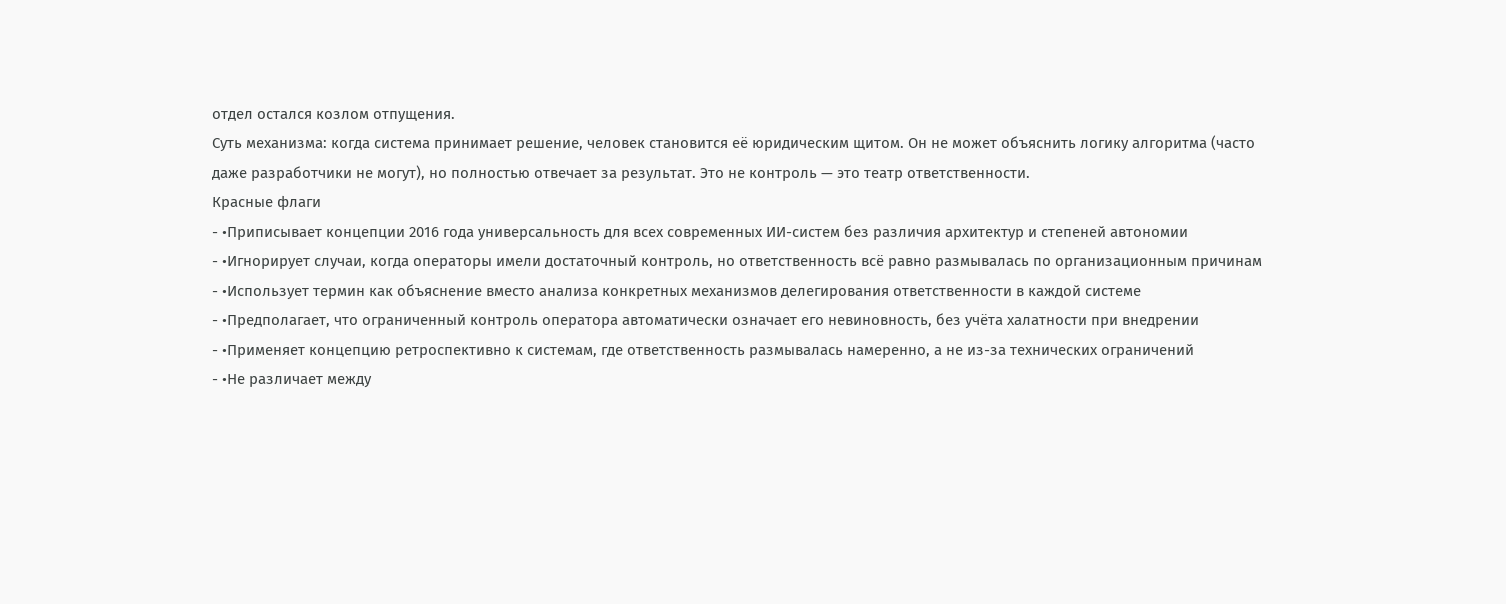отдел остался козлом отпущения.
Суть механизма: когда система принимает решение, человек становится её юридическим щитом. Он не может объяснить логику алгоритма (часто даже разработчики не могут), но полностью отвечает за результат. Это не контроль — это театр ответственности.
Красные флаги
- •Приписывает концепции 2016 года универсальность для всех современных ИИ-систем без различия архитектур и степеней автономии
- •Игнорирует случаи, когда операторы имели достаточный контроль, но ответственность всё равно размывалась по организационным причинам
- •Использует термин как объяснение вместо анализа конкретных механизмов делегирования ответственности в каждой системе
- •Предполагает, что ограниченный контроль оператора автоматически означает его невиновность, без учёта халатности при внедрении
- •Применяет концепцию ретроспективно к системам, где ответственность размывалась намеренно, а не из-за технических ограничений
- •Не различает между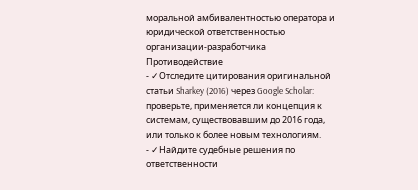моральной амбивалентностью оператора и юридической ответственностью организации-разработчика
Противодействие
- ✓Отследите цитирования оригинальной статьи Sharkey (2016) через Google Scholar: проверьте, применяется ли концепция к системам, существовавшим до 2016 года, или только к более новым технологиям.
- ✓Найдите судебные решения по ответственности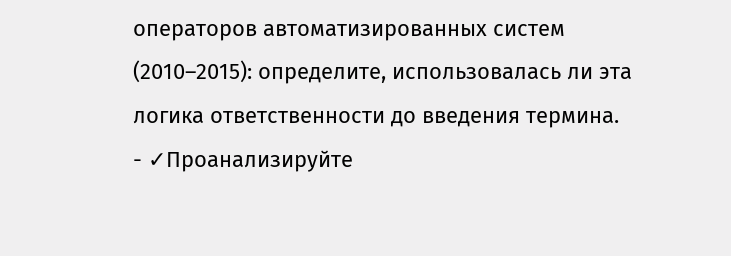операторов автоматизированных систем (2010–2015): определите, использовалась ли эта логика ответственности до введения термина.
- ✓Проанализируйте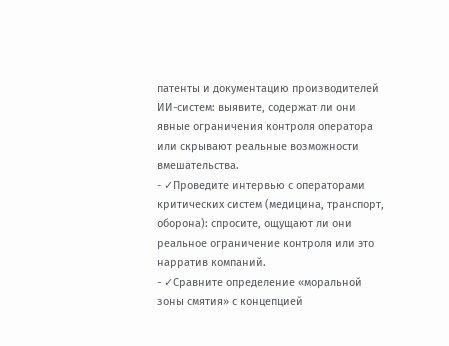патенты и документацию производителей ИИ-систем: выявите, содержат ли они явные ограничения контроля оператора или скрывают реальные возможности вмешательства.
- ✓Проведите интервью с операторами критических систем (медицина, транспорт, оборона): спросите, ощущают ли они реальное ограничение контроля или это нарратив компаний.
- ✓Сравните определение «моральной зоны смятия» с концепцией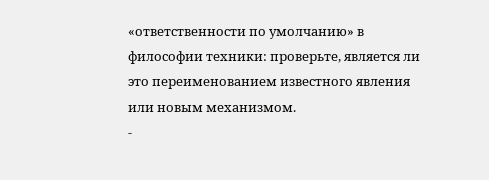«ответственности по умолчанию» в философии техники: проверьте, является ли это переименованием известного явления или новым механизмом.
-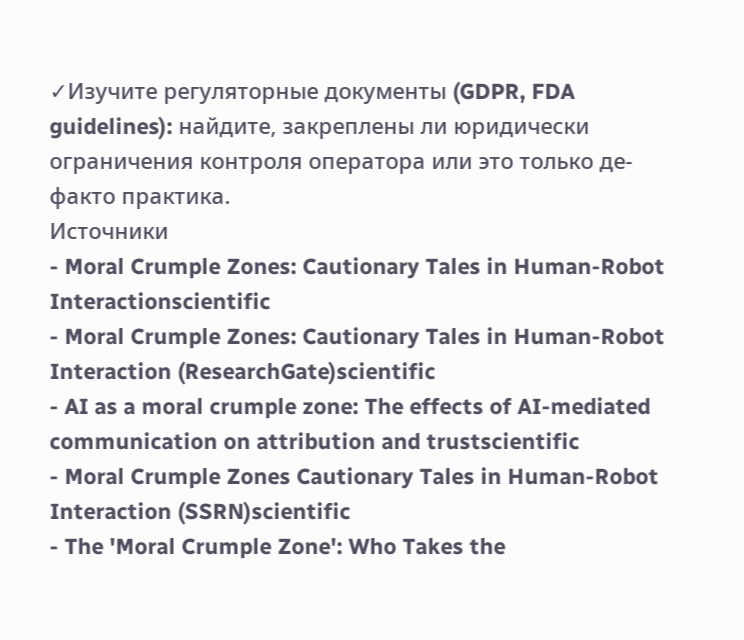✓Изучите регуляторные документы (GDPR, FDA guidelines): найдите, закреплены ли юридически ограничения контроля оператора или это только де-факто практика.
Источники
- Moral Crumple Zones: Cautionary Tales in Human-Robot Interactionscientific
- Moral Crumple Zones: Cautionary Tales in Human-Robot Interaction (ResearchGate)scientific
- AI as a moral crumple zone: The effects of AI-mediated communication on attribution and trustscientific
- Moral Crumple Zones Cautionary Tales in Human-Robot Interaction (SSRN)scientific
- The 'Moral Crumple Zone': Who Takes the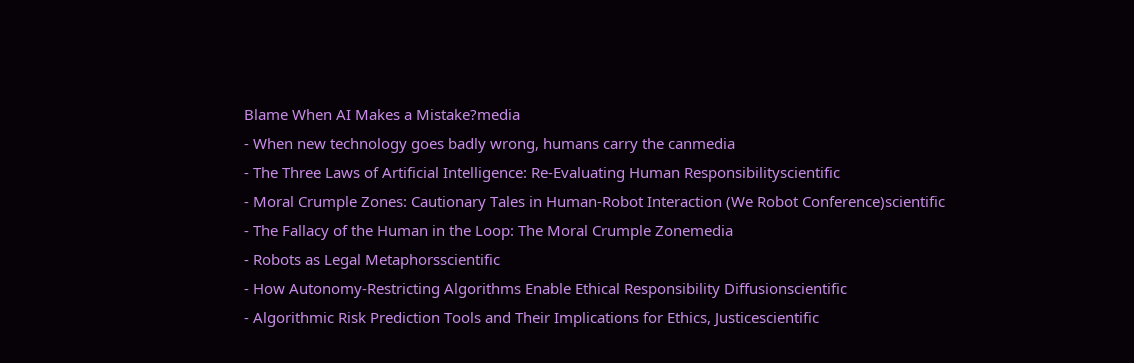Blame When AI Makes a Mistake?media
- When new technology goes badly wrong, humans carry the canmedia
- The Three Laws of Artificial Intelligence: Re-Evaluating Human Responsibilityscientific
- Moral Crumple Zones: Cautionary Tales in Human-Robot Interaction (We Robot Conference)scientific
- The Fallacy of the Human in the Loop: The Moral Crumple Zonemedia
- Robots as Legal Metaphorsscientific
- How Autonomy-Restricting Algorithms Enable Ethical Responsibility Diffusionscientific
- Algorithmic Risk Prediction Tools and Their Implications for Ethics, Justicescientific